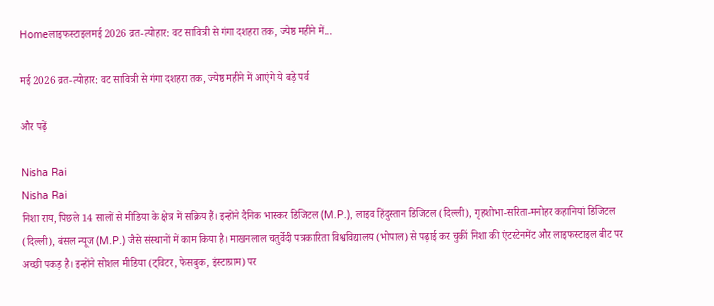Homeलाइफस्टाइलमई 2026 व्रत-त्योहार: वट सावित्री से गंगा दशहरा तक, ज्येष्ठ महीने में...

मई 2026 व्रत-त्योहार: वट सावित्री से गंगा दशहरा तक, ज्येष्ठ महीने में आएंगे ये बड़े पर्व

और पढ़ें

Nisha Rai
Nisha Rai
निशा राय, पिछले 14 सालों से मीडिया के क्षेत्र में सक्रिय हैं। इन्होंने दैनिक भास्कर डिजिटल (M.P.), लाइव हिंदुस्तान डिजिटल (दिल्ली), गृहशोभा-सरिता-मनोहर कहानियां डिजिटल (दिल्ली), बंसल न्यूज (M.P.) जैसे संस्थानों में काम किया है। माखनलाल चतुर्वेदी पत्रकारिता विश्वविद्यालय (भोपाल) से पढ़ाई कर चुकीं निशा की एंटरटेनमेंट और लाइफस्टाइल बीट पर अच्छी पकड़ है। इन्होंने सोशल मीडिया (ट्विटर, फेसबुक, इंस्टाग्राम) पर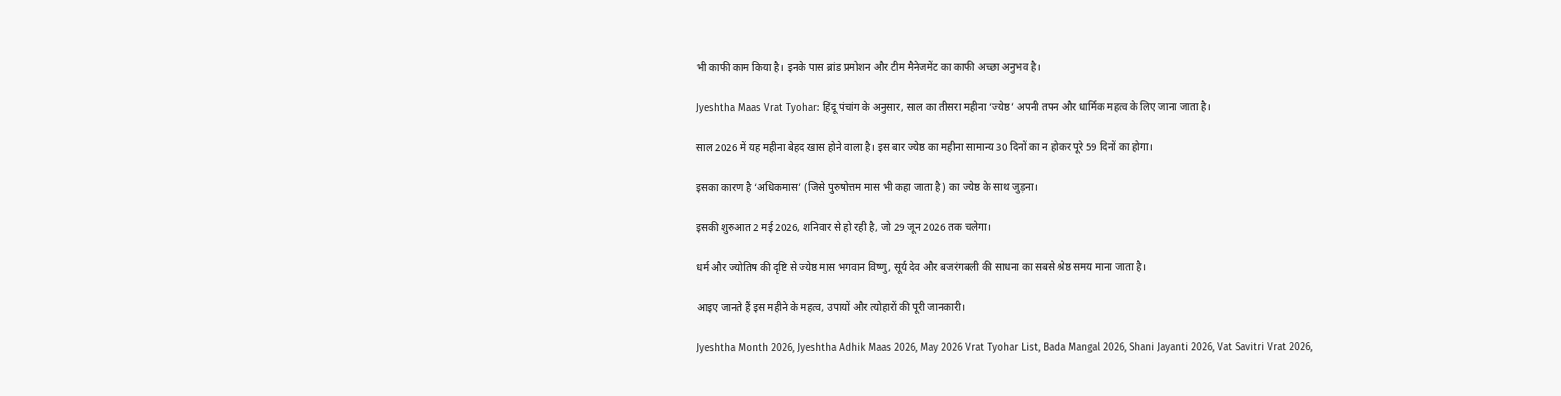भी काफी काम किया है। इनके पास ब्रांड प्रमोशन और टीम मैनेजमेंट का काफी अच्छा अनुभव है।

Jyeshtha Maas Vrat Tyohar: हिंदू पंचांग के अनुसार, साल का तीसरा महीना ‘ज्येष्ठ’ अपनी तपन और धार्मिक महत्व के लिए जाना जाता है।

साल 2026 में यह महीना बेहद खास होने वाला है। इस बार ज्येष्ठ का महीना सामान्य 30 दिनों का न होकर पूरे 59 दिनों का होगा।

इसका कारण है ‘अधिकमास’ (जिसे पुरुषोत्तम मास भी कहा जाता है) का ज्येष्ठ के साथ जुड़ना।

इसकी शुरुआत 2 मई 2026, शनिवार से हो रही है, जो 29 जून 2026 तक चलेगा।

धर्म और ज्योतिष की दृष्टि से ज्येष्ठ मास भगवान विष्णु, सूर्य देव और बजरंगबली की साधना का सबसे श्रेष्ठ समय माना जाता है।

आइए जानते हैं इस महीने के महत्व, उपायों और त्योहारों की पूरी जानकारी।

Jyeshtha Month 2026, Jyeshtha Adhik Maas 2026, May 2026 Vrat Tyohar List, Bada Mangal 2026, Shani Jayanti 2026, Vat Savitri Vrat 2026,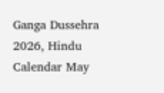Ganga Dussehra 2026, Hindu Calendar May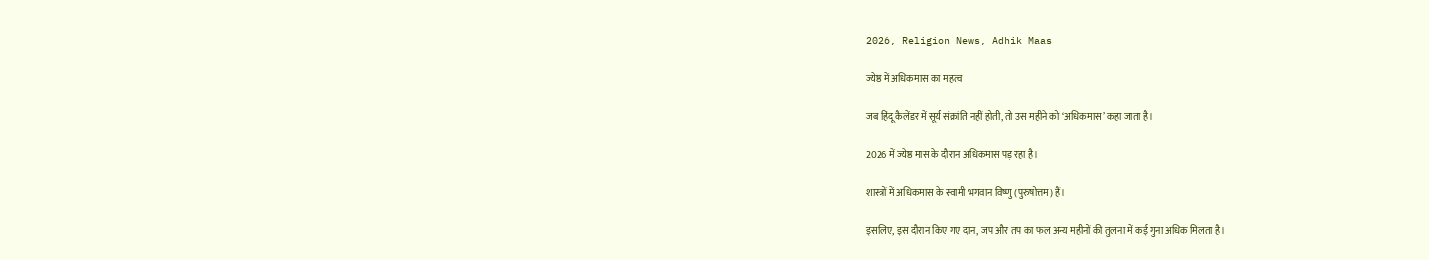2026, Religion News, Adhik Maas

ज्येष्ठ में अधिकमास का महत्व

जब हिंदू कैलेंडर में सूर्य संक्रांति नहीं होती, तो उस महीने को ‘अधिकमास’ कहा जाता है।

2026 में ज्येष्ठ मास के दौरान अधिकमास पड़ रहा है।

शास्त्रों में अधिकमास के स्वामी भगवान विष्णु (पुरुषोत्तम) हैं।

इसलिए, इस दौरान किए गए दान, जप और तप का फल अन्य महीनों की तुलना में कई गुना अधिक मिलता है।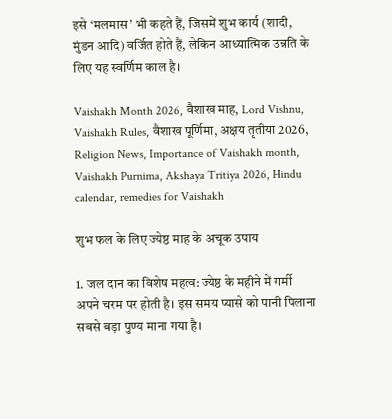इसे ‘मलमास’ भी कहते हैं, जिसमें शुभ कार्य (शादी, मुंडन आदि) वर्जित होते हैं, लेकिन आध्यात्मिक उन्नति के लिए यह स्वर्णिम काल है।

Vaishakh Month 2026, वैशाख माह, Lord Vishnu, Vaishakh Rules, वैशाख पूर्णिमा, अक्षय तृतीया 2026, Religion News, Importance of Vaishakh month, Vaishakh Purnima, Akshaya Tritiya 2026, Hindu calendar, remedies for Vaishakh

शुभ फल के लिए ज्येष्ठ माह के अचूक उपाय

1. जल दान का विशेष महत्व: ज्येष्ठ के महीने में गर्मी अपने चरम पर होती है। इस समय प्यासे को पानी पिलाना सबसे बड़ा पुण्य माना गया है।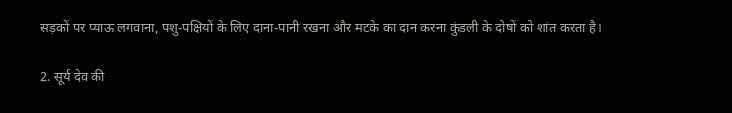सड़कों पर प्याऊ लगवाना, पशु-पक्षियों के लिए दाना-पानी रखना और मटके का दान करना कुंडली के दोषों को शांत करता है।

2. सूर्य देव की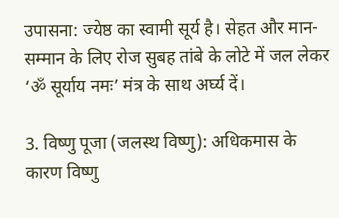उपासना: ज्येष्ठ का स्वामी सूर्य है। सेहत और मान-सम्मान के लिए रोज सुबह तांबे के लोटे में जल लेकर ‘ॐ सूर्याय नमः’ मंत्र के साथ अर्घ्य दें।

3. विष्णु पूजा (जलस्थ विष्णु): अधिकमास के कारण विष्णु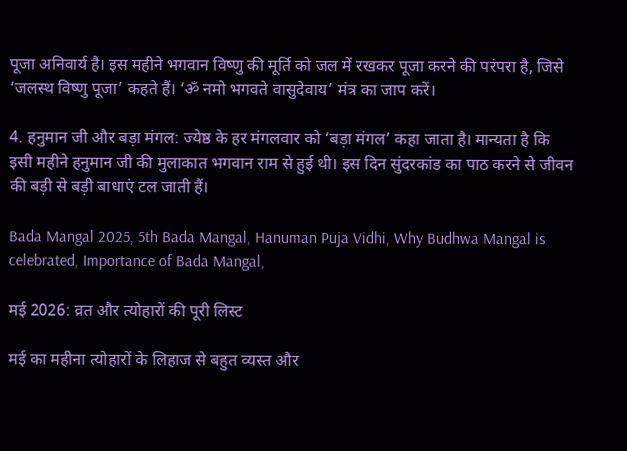पूजा अनिवार्य है। इस महीने भगवान विष्णु की मूर्ति को जल में रखकर पूजा करने की परंपरा है, जिसे ‘जलस्थ विष्णु पूजा’ कहते हैं। ‘ॐ नमो भगवते वासुदेवाय’ मंत्र का जाप करें।

4. हनुमान जी और बड़ा मंगल: ज्येष्ठ के हर मंगलवार को ‘बड़ा मंगल’ कहा जाता है। मान्यता है कि इसी महीने हनुमान जी की मुलाकात भगवान राम से हुई थी। इस दिन सुंदरकांड का पाठ करने से जीवन की बड़ी से बड़ी बाधाएं टल जाती हैं।

Bada Mangal 2025, 5th Bada Mangal, Hanuman Puja Vidhi, Why Budhwa Mangal is celebrated, Importance of Bada Mangal,

मई 2026: व्रत और त्योहारों की पूरी लिस्ट

मई का महीना त्योहारों के लिहाज से बहुत व्यस्त और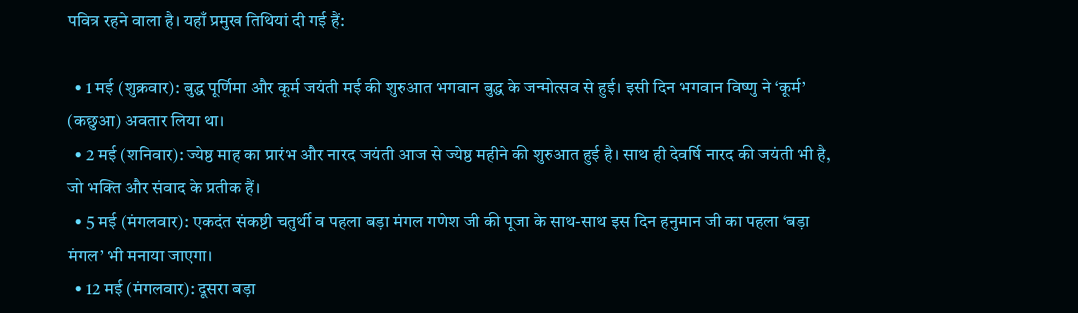पवित्र रहने वाला है। यहाँ प्रमुख तिथियां दी गई हैं:

  • 1 मई (शुक्रवार): बुद्ध पूर्णिमा और कूर्म जयंती मई की शुरुआत भगवान बुद्ध के जन्मोत्सव से हुई। इसी दिन भगवान विष्णु ने ‘कूर्म’ (कछुआ) अवतार लिया था।
  • 2 मई (शनिवार): ज्येष्ठ माह का प्रारंभ और नारद जयंती आज से ज्येष्ठ महीने की शुरुआत हुई है। साथ ही देवर्षि नारद की जयंती भी है, जो भक्ति और संवाद के प्रतीक हैं।
  • 5 मई (मंगलवार): एकदंत संकष्टी चतुर्थी व पहला बड़ा मंगल गणेश जी की पूजा के साथ-साथ इस दिन हनुमान जी का पहला ‘बड़ा मंगल’ भी मनाया जाएगा।
  • 12 मई (मंगलवार): दूसरा बड़ा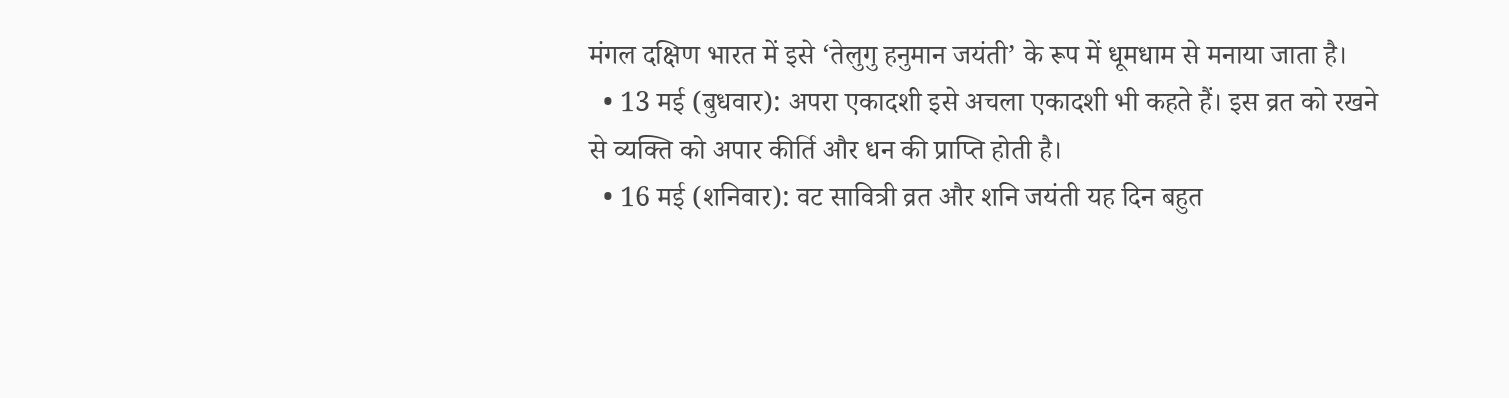मंगल दक्षिण भारत में इसे ‘तेलुगु हनुमान जयंती’ के रूप में धूमधाम से मनाया जाता है।
  • 13 मई (बुधवार): अपरा एकादशी इसे अचला एकादशी भी कहते हैं। इस व्रत को रखने से व्यक्ति को अपार कीर्ति और धन की प्राप्ति होती है।
  • 16 मई (शनिवार): वट सावित्री व्रत और शनि जयंती यह दिन बहुत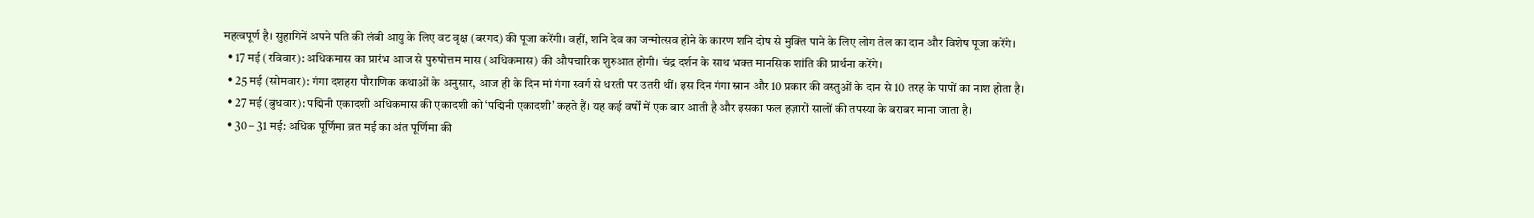महत्वपूर्ण है। सुहागिनें अपने पति की लंबी आयु के लिए वट वृक्ष (बरगद) की पूजा करेंगी। वहीं, शनि देव का जन्मोत्सव होने के कारण शनि दोष से मुक्ति पाने के लिए लोग तेल का दान और विशेष पूजा करेंगे।
  • 17 मई (रविवार): अधिकमास का प्रारंभ आज से पुरुषोत्तम मास (अधिकमास) की औपचारिक शुरुआत होगी। चंद्र दर्शन के साथ भक्त मानसिक शांति की प्रार्थना करेंगे।
  • 25 मई (सोमवार): गंगा दशहरा पौराणिक कथाओं के अनुसार, आज ही के दिन मां गंगा स्वर्ग से धरती पर उतरी थीं। इस दिन गंगा स्नान और 10 प्रकार की वस्तुओं के दान से 10 तरह के पापों का नाश होता है।
  • 27 मई (बुधवार): पद्मिनी एकादशी अधिकमास की एकादशी को ‘पद्मिनी एकादशी’ कहते हैं। यह कई वर्षों में एक बार आती है और इसका फल हज़ारों सालों की तपस्या के बराबर माना जाता है।
  • 30 – 31 मई: अधिक पूर्णिमा व्रत मई का अंत पूर्णिमा की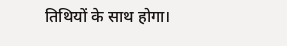तिथियों के साथ होगा।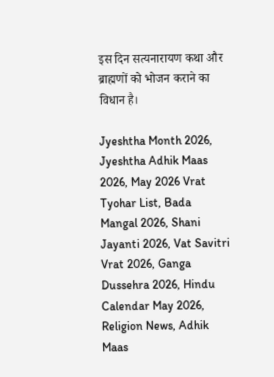इस दिन सत्यनारायण कथा और ब्राह्मणों को भोजन कराने का विधान है।

Jyeshtha Month 2026, Jyeshtha Adhik Maas 2026, May 2026 Vrat Tyohar List, Bada Mangal 2026, Shani Jayanti 2026, Vat Savitri Vrat 2026, Ganga Dussehra 2026, Hindu Calendar May 2026, Religion News, Adhik Maas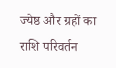ज्येष्ठ और ग्रहों का राशि परिवर्तन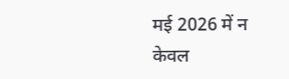मई 2026 में न केवल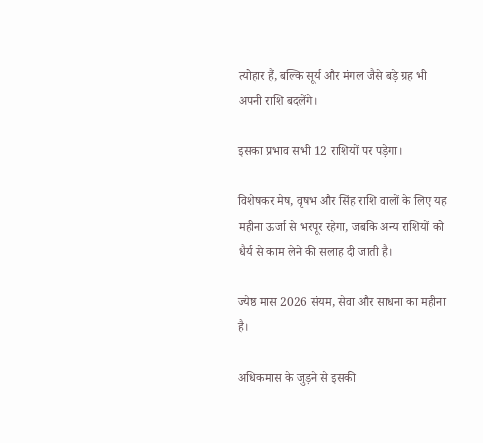त्योहार हैं, बल्कि सूर्य और मंगल जैसे बड़े ग्रह भी अपनी राशि बदलेंगे।

इसका प्रभाव सभी 12 राशियों पर पड़ेगा।

विशेषकर मेष, वृषभ और सिंह राशि वालों के लिए यह महीना ऊर्जा से भरपूर रहेगा, जबकि अन्य राशियों को धैर्य से काम लेने की सलाह दी जाती है।

ज्येष्ठ मास 2026 संयम, सेवा और साधना का महीना है।

अधिकमास के जुड़ने से इसकी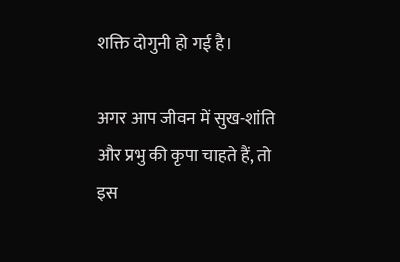शक्ति दोगुनी हो गई है।

अगर आप जीवन में सुख-शांति और प्रभु की कृपा चाहते हैं, तो इस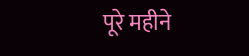पूरे महीने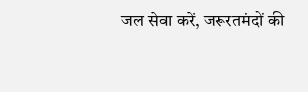जल सेवा करें, जरूरतमंदों की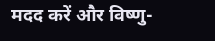मदद करें और विष्णु-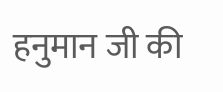हनुमान जी की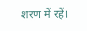शरण में रहें।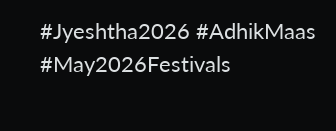#Jyeshtha2026 #AdhikMaas #May2026Festivals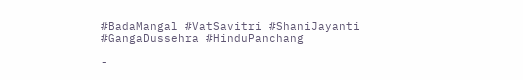#BadaMangal #VatSavitri #ShaniJayanti #GangaDussehra #HinduPanchang

-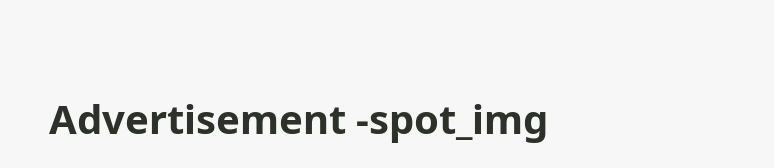Advertisement -spot_img